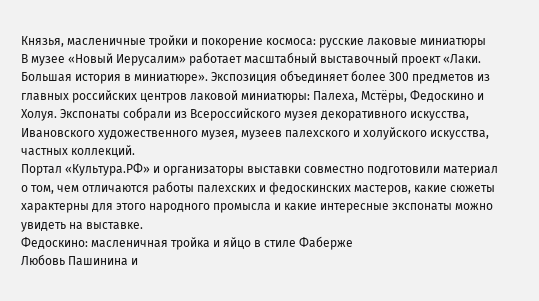Князья, масленичные тройки и покорение космоса: русские лаковые миниатюры
В музее «Новый Иерусалим» работает масштабный выставочный проект «Лаки. Большая история в миниатюре». Экспозиция объединяет более 300 предметов из главных российских центров лаковой миниатюры: Палеха, Мстёры, Федоскино и Холуя. Экспонаты собрали из Всероссийского музея декоративного искусства, Ивановского художественного музея, музеев палехского и холуйского искусства, частных коллекций.
Портал «Культура.РФ» и организаторы выставки совместно подготовили материал о том, чем отличаются работы палехских и федоскинских мастеров, какие сюжеты характерны для этого народного промысла и какие интересные экспонаты можно увидеть на выставке.
Федоскино: масленичная тройка и яйцо в стиле Фаберже
Любовь Пашинина и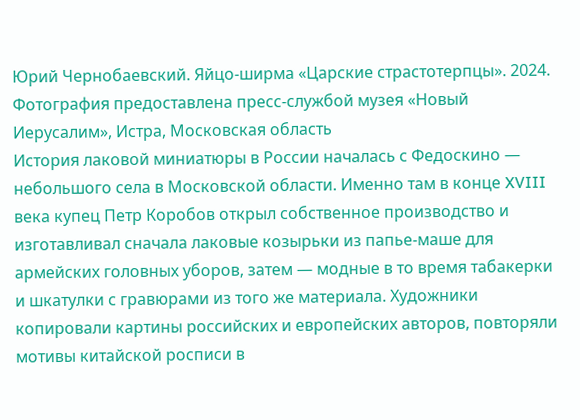Юрий Чернобаевский. Яйцо-ширма «Царские страстотерпцы». 2024. Фотография предоставлена пресс-службой музея «Новый Иерусалим», Истра, Московская область
История лаковой миниатюры в России началась с Федоскино — небольшого села в Московской области. Именно там в конце XVIII века купец Петр Коробов открыл собственное производство и изготавливал сначала лаковые козырьки из папье-маше для армейских головных уборов, затем — модные в то время табакерки и шкатулки с гравюрами из того же материала. Художники копировали картины российских и европейских авторов, повторяли мотивы китайской росписи в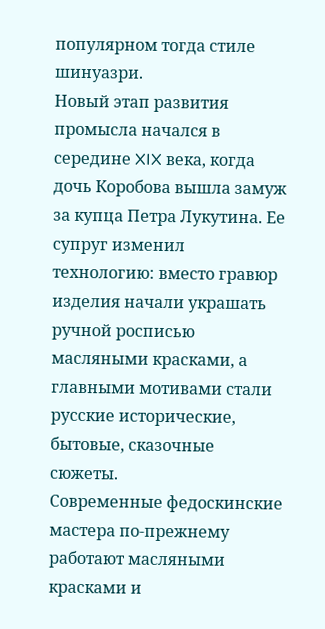популярном тогда стиле шинуазри.
Новый этап развития промысла начался в середине XIX века, когда дочь Коробова вышла замуж за купца Петра Лукутина. Ее супруг изменил технологию: вместо гравюр изделия начали украшать ручной росписью масляными красками, а главными мотивами стали русские исторические, бытовые, сказочные сюжеты.
Современные федоскинские мастера по-прежнему работают масляными красками и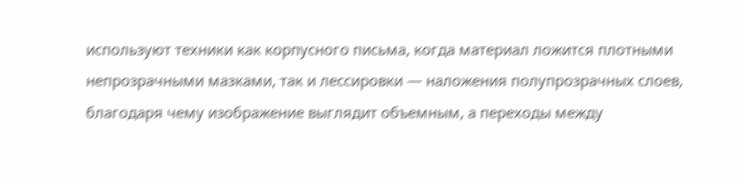используют техники как корпусного письма, когда материал ложится плотными непрозрачными мазками, так и лессировки — наложения полупрозрачных слоев, благодаря чему изображение выглядит объемным, а переходы между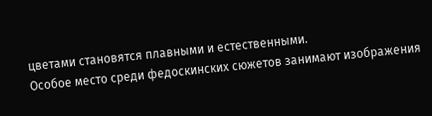цветами становятся плавными и естественными.
Особое место среди федоскинских сюжетов занимают изображения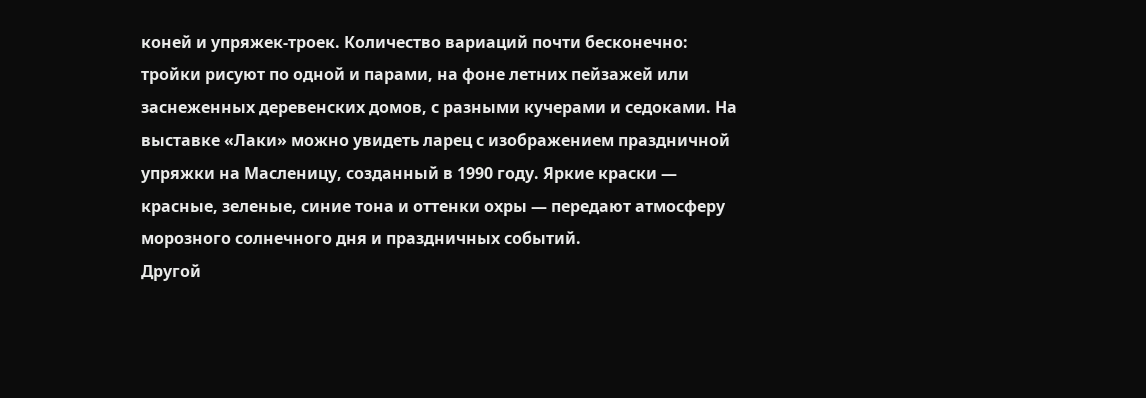коней и упряжек-троек. Количество вариаций почти бесконечно: тройки рисуют по одной и парами, на фоне летних пейзажей или заснеженных деревенских домов, с разными кучерами и седоками. На выставке «Лаки» можно увидеть ларец с изображением праздничной упряжки на Масленицу, созданный в 1990 году. Яркие краски — красные, зеленые, синие тона и оттенки охры — передают атмосферу морозного солнечного дня и праздничных событий.
Другой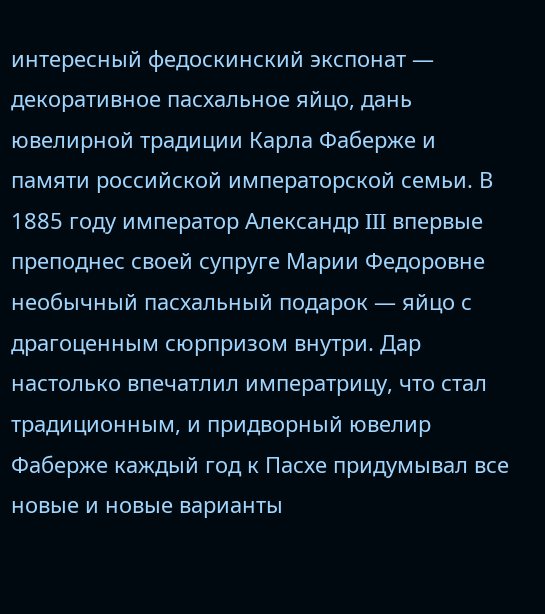интересный федоскинский экспонат — декоративное пасхальное яйцо, дань ювелирной традиции Карла Фаберже и памяти российской императорской семьи. В 1885 году император Александр III впервые преподнес своей супруге Марии Федоровне необычный пасхальный подарок — яйцо с драгоценным сюрпризом внутри. Дар настолько впечатлил императрицу, что стал традиционным, и придворный ювелир Фаберже каждый год к Пасхе придумывал все новые и новые варианты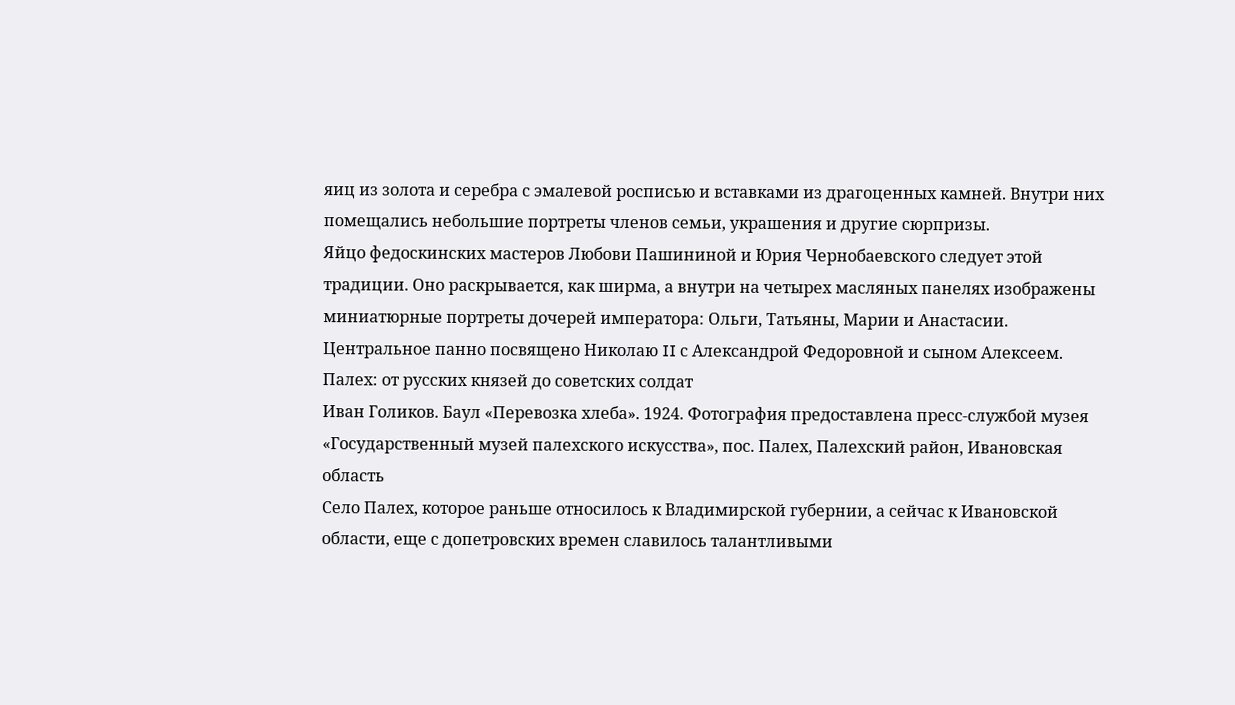яиц из золота и серебра с эмалевой росписью и вставками из драгоценных камней. Внутри них помещались небольшие портреты членов семьи, украшения и другие сюрпризы.
Яйцо федоскинских мастеров Любови Пашининой и Юрия Чернобаевского следует этой традиции. Оно раскрывается, как ширма, а внутри на четырех масляных панелях изображены миниатюрные портреты дочерей императора: Ольги, Татьяны, Марии и Анастасии. Центральное панно посвящено Николаю II с Александрой Федоровной и сыном Алексеем.
Палех: от русских князей до советских солдат
Иван Голиков. Баул «Перевозка хлеба». 1924. Фотография предоставлена пресс-службой музея «Государственный музей палехского искусства», пос. Палех, Палехский район, Ивановская область
Село Палех, которое раньше относилось к Владимирской губернии, а сейчас к Ивановской области, еще с допетровских времен славилось талантливыми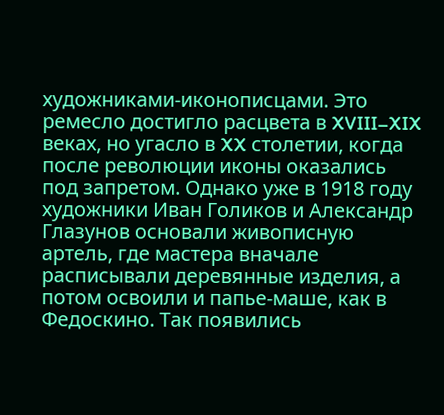художниками-иконописцами. Это ремесло достигло расцвета в XVIII–XIX веках, но угасло в XX столетии, когда после революции иконы оказались под запретом. Однако уже в 1918 году художники Иван Голиков и Александр Глазунов основали живописную артель, где мастера вначале расписывали деревянные изделия, а потом освоили и папье-маше, как в Федоскино. Так появились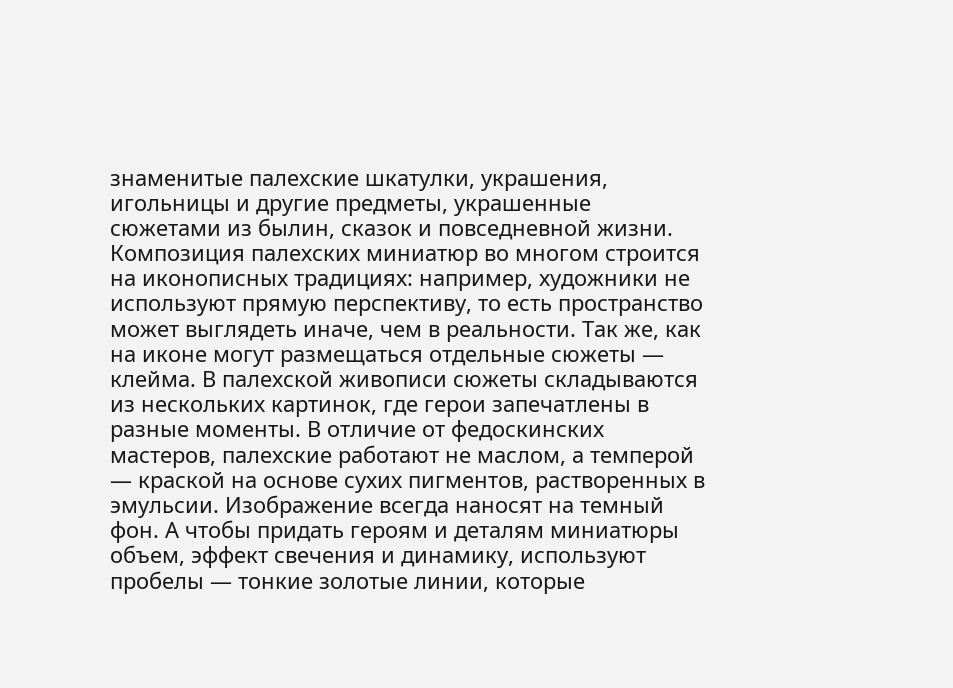знаменитые палехские шкатулки, украшения, игольницы и другие предметы, украшенные сюжетами из былин, сказок и повседневной жизни.
Композиция палехских миниатюр во многом строится на иконописных традициях: например, художники не используют прямую перспективу, то есть пространство может выглядеть иначе, чем в реальности. Так же, как на иконе могут размещаться отдельные сюжеты — клейма. В палехской живописи сюжеты складываются из нескольких картинок, где герои запечатлены в разные моменты. В отличие от федоскинских мастеров, палехские работают не маслом, а темперой — краской на основе сухих пигментов, растворенных в эмульсии. Изображение всегда наносят на темный фон. А чтобы придать героям и деталям миниатюры объем, эффект свечения и динамику, используют пробелы — тонкие золотые линии, которые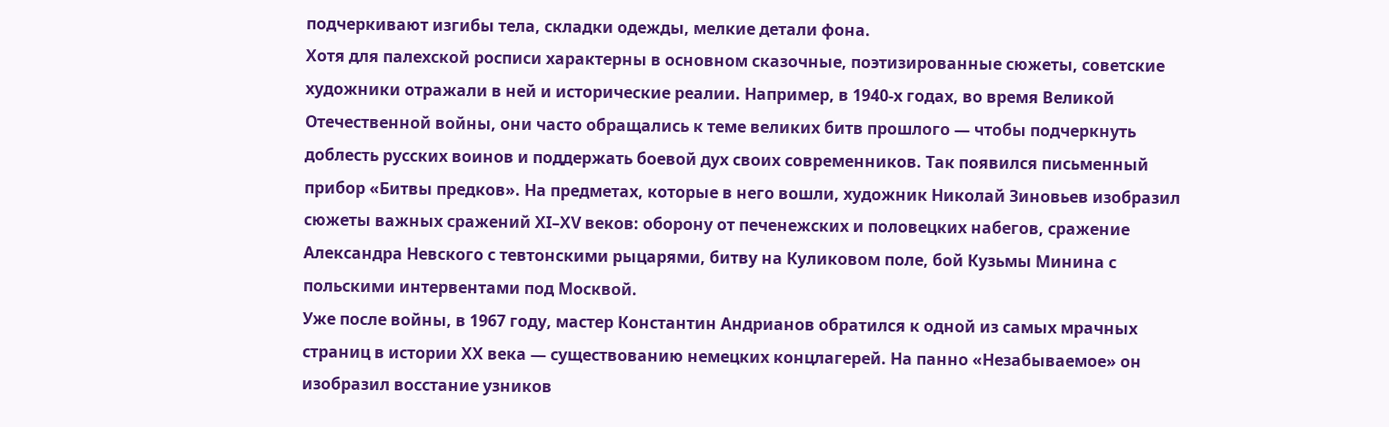подчеркивают изгибы тела, складки одежды, мелкие детали фона.
Хотя для палехской росписи характерны в основном сказочные, поэтизированные сюжеты, советские художники отражали в ней и исторические реалии. Например, в 1940-х годах, во время Великой Отечественной войны, они часто обращались к теме великих битв прошлого — чтобы подчеркнуть доблесть русских воинов и поддержать боевой дух своих современников. Так появился письменный прибор «Битвы предков». На предметах, которые в него вошли, художник Николай Зиновьев изобразил сюжеты важных сражений ХI–ХV веков: оборону от печенежских и половецких набегов, сражение Александра Невского с тевтонскими рыцарями, битву на Куликовом поле, бой Кузьмы Минина с польскими интервентами под Москвой.
Уже после войны, в 1967 году, мастер Константин Андрианов обратился к одной из самых мрачных страниц в истории ХХ века — существованию немецких концлагерей. На панно «Незабываемое» он изобразил восстание узников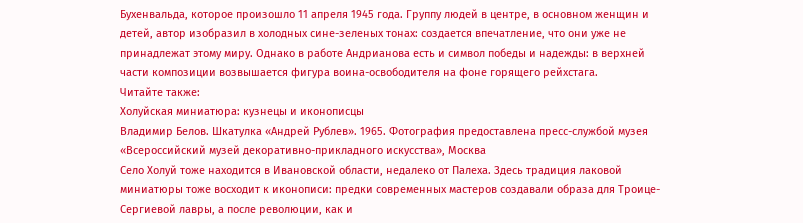Бухенвальда, которое произошло 11 апреля 1945 года. Группу людей в центре, в основном женщин и детей, автор изобразил в холодных сине-зеленых тонах: создается впечатление, что они уже не принадлежат этому миру. Однако в работе Андрианова есть и символ победы и надежды: в верхней части композиции возвышается фигура воина-освободителя на фоне горящего рейхстага.
Читайте также:
Холуйская миниатюра: кузнецы и иконописцы
Владимир Белов. Шкатулка «Андрей Рублев». 1965. Фотография предоставлена пресс-службой музея «Всероссийский музей декоративно-прикладного искусства», Москва
Село Холуй тоже находится в Ивановской области, недалеко от Палеха. Здесь традиция лаковой миниатюры тоже восходит к иконописи: предки современных мастеров создавали образа для Троице-Сергиевой лавры, а после революции, как и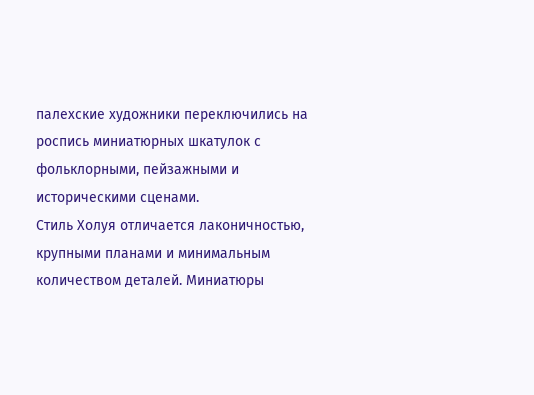палехские художники переключились на роспись миниатюрных шкатулок с фольклорными, пейзажными и историческими сценами.
Стиль Холуя отличается лаконичностью, крупными планами и минимальным количеством деталей. Миниатюры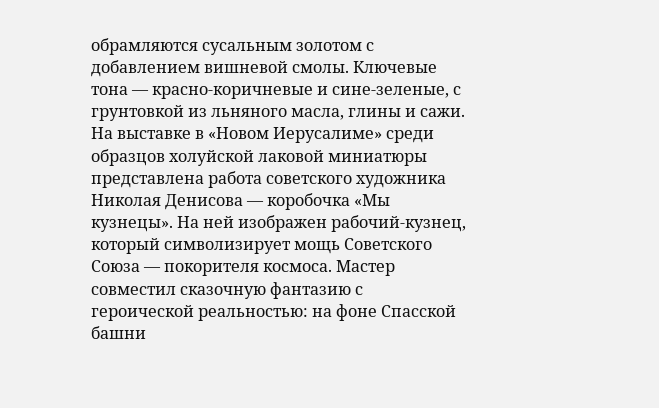обрамляются сусальным золотом с добавлением вишневой смолы. Ключевые тона — красно-коричневые и сине-зеленые, с грунтовкой из льняного масла, глины и сажи.
На выставке в «Новом Иерусалиме» среди образцов холуйской лаковой миниатюры представлена работа советского художника Николая Денисова — коробочка «Мы кузнецы». На ней изображен рабочий-кузнец, который символизирует мощь Советского Союза — покорителя космоса. Мастер совместил сказочную фантазию с героической реальностью: на фоне Спасской башни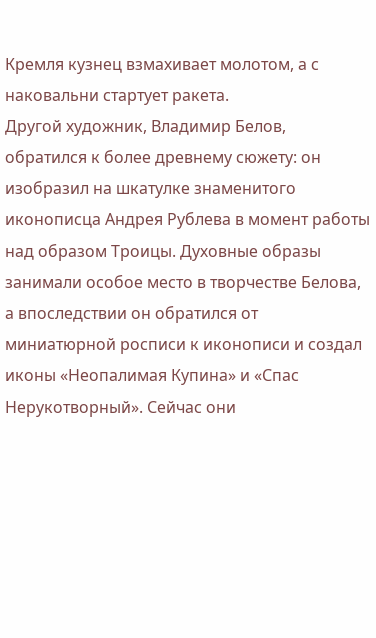Кремля кузнец взмахивает молотом, а с наковальни стартует ракета.
Другой художник, Владимир Белов, обратился к более древнему сюжету: он изобразил на шкатулке знаменитого иконописца Андрея Рублева в момент работы над образом Троицы. Духовные образы занимали особое место в творчестве Белова, а впоследствии он обратился от миниатюрной росписи к иконописи и создал иконы «Неопалимая Купина» и «Спас Нерукотворный». Сейчас они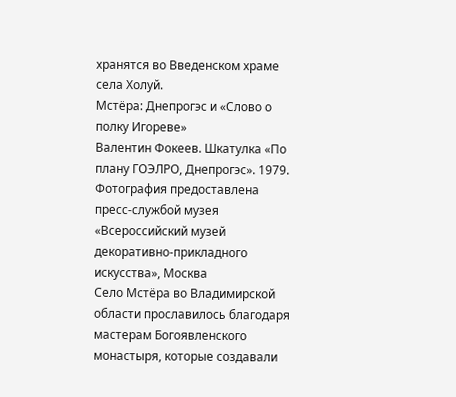хранятся во Введенском храме села Холуй.
Мстёра: Днепрогэс и «Слово о полку Игореве»
Валентин Фокеев. Шкатулка «По плану ГОЭЛРО, Днепрогэс». 1979. Фотография предоставлена пресс-службой музея «Всероссийский музей декоративно-прикладного искусства», Москва
Село Мстёра во Владимирской области прославилось благодаря мастерам Богоявленского монастыря, которые создавали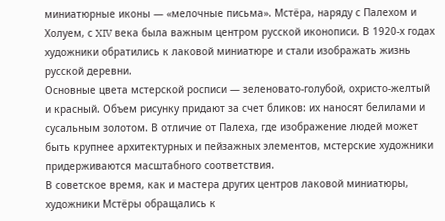миниатюрные иконы — «мелочные письма». Мстёра, наряду с Палехом и Холуем, с XIV века была важным центром русской иконописи. В 1920-х годах художники обратились к лаковой миниатюре и стали изображать жизнь русской деревни.
Основные цвета мстерской росписи — зеленовато-голубой, охристо-желтый и красный. Объем рисунку придают за счет бликов: их наносят белилами и сусальным золотом. В отличие от Палеха, где изображение людей может быть крупнее архитектурных и пейзажных элементов, мстерские художники придерживаются масштабного соответствия.
В советское время, как и мастера других центров лаковой миниатюры, художники Мстёры обращались к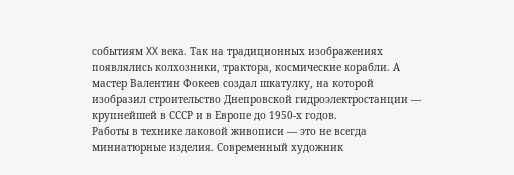событиям XX века. Так на традиционных изображениях появлялись колхозники, трактора, космические корабли. А мастер Валентин Фокеев создал шкатулку, на которой изобразил строительство Днепровской гидроэлектростанции — крупнейшей в СССР и в Европе до 1950-х годов.
Работы в технике лаковой живописи — это не всегда миниатюрные изделия. Современный художник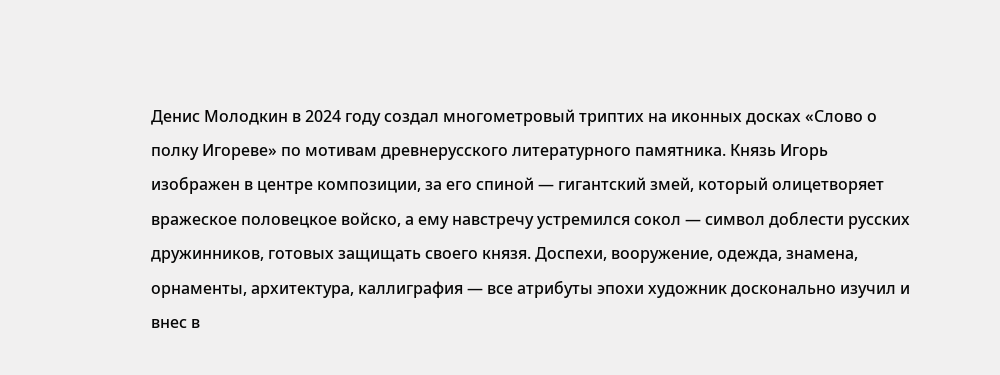Денис Молодкин в 2024 году создал многометровый триптих на иконных досках «Слово о полку Игореве» по мотивам древнерусского литературного памятника. Князь Игорь изображен в центре композиции, за его спиной — гигантский змей, который олицетворяет вражеское половецкое войско, а ему навстречу устремился сокол — символ доблести русских дружинников, готовых защищать своего князя. Доспехи, вооружение, одежда, знамена, орнаменты, архитектура, каллиграфия — все атрибуты эпохи художник досконально изучил и внес в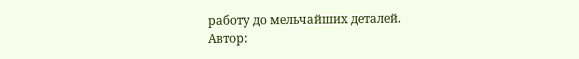работу до мельчайших деталей.
Автор: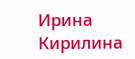Ирина Кирилина